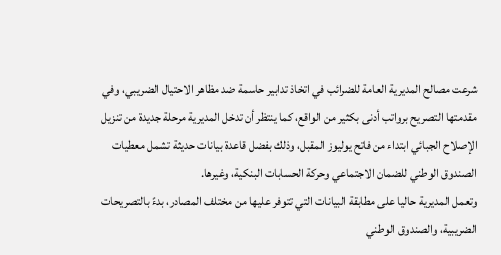شرعت مصالح المديرية العامة للضرائب في اتخاذ تدابير حاسمة ضد مظاهر الاحتيال الضريبي، وفي مقدمتها التصريح برواتب أدنى بكثير من الواقع، كما ينتظر أن تدخل المديرية مرحلة جديدة من تنزيل الإصلاح الجبائي ابتداء من فاتح يوليوز المقبل، وذلك بفضل قاعدة بيانات حديثة تشمل معطيات الصندوق الوطني للضمان الاجتماعي وحركة الحسابات البنكية، وغيرها.
وتعمل المديرية حاليا على مطابقة البيانات التي تتوفر عليها من مختلف المصادر، بدءً بالتصريحات الضريبية، والصندوق الوطني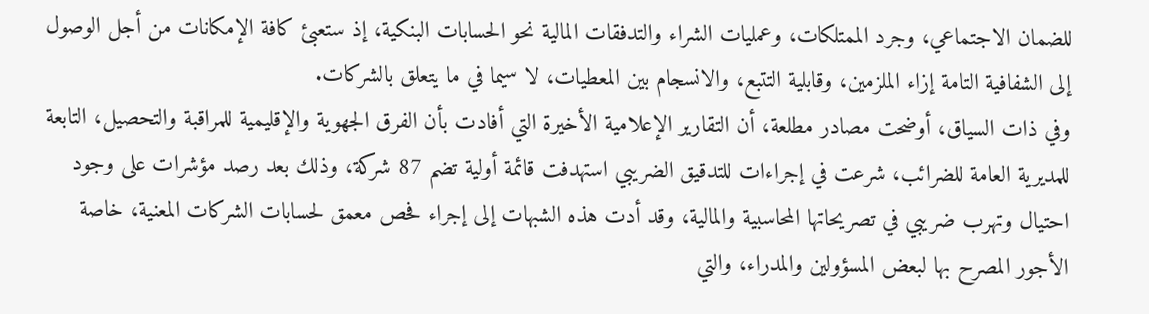للضمان الاجتماعي، وجرد الممتلكات، وعمليات الشراء والتدفقات المالية نحو الحسابات البنكية، إذ ستعبئ كافة الإمكانات من أجل الوصول إلى الشفافية التامة إزاء الملزمين، وقابلية التتبع، والانسجام بين المعطيات، لا سيما في ما يتعلق بالشركات.
وفي ذات السياق، أوضحت مصادر مطلعة، أن التقارير الإعلامية الأخيرة التي أفادت بأن الفرق الجهوية والإقليمية للمراقبة والتحصيل، التابعة للمديرية العامة للضرائب، شرعت في إجراءات للتدقيق الضريبي استهدفت قائمة أولية تضم 87 شركة، وذلك بعد رصد مؤشرات على وجود احتيال وتهرب ضريبي في تصريحاتها المحاسبية والمالية، وقد أدت هذه الشبهات إلى إجراء فحص معمق لحسابات الشركات المعنية، خاصة الأجور المصرح بها لبعض المسؤولين والمدراء، والتي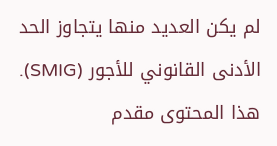لم يكن العديد منها يتجاوز الحد الأدنى القانوني للأجور (SMIG).
هذا المحتوى مقدم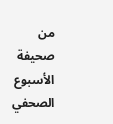من صحيفة الأسبوع الصحفي